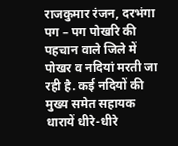राजकुमार रंजन, दरभंगा
पग – पग पोखरि की पहचान वाले जिले में पोखर व नदियां मरती जा रही है. कई नदियों की मुख्य समेत सहायक धारायें धीरे-धीरे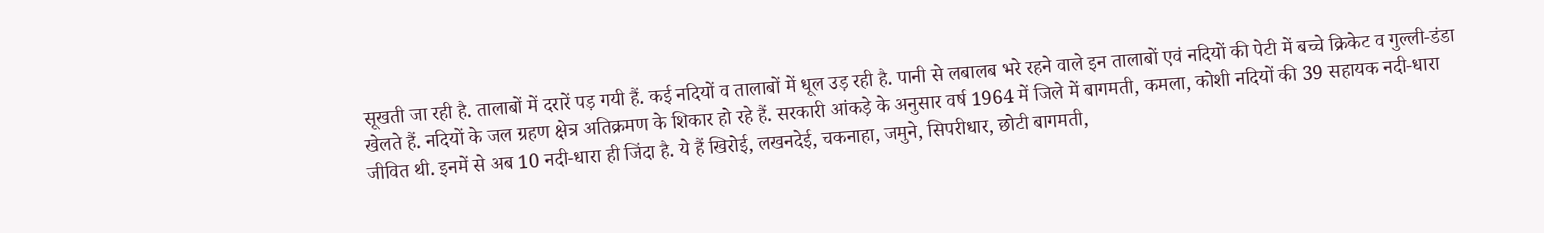सूखती जा रही है. तालाबों में दरारें पड़ गयी हैं. कई नदियों व तालाबों में धूल उड़ रही है. पानी से लबालब भरे रहने वाले इन तालाबों एवं नदियों की पेटी में बच्चे क्रिकेट व गुल्ली-डंडा खेलते हैं. नदियों के जल ग्रहण क्षेत्र अतिक्रमण के शिकार हो रहे हैं. सरकारी आंकड़े के अनुसार वर्ष 1964 में जिले में बागमती, कमला, कोशी नदियों की 39 सहायक नदी-धारा जीवित थी. इनमें से अब 10 नदी-धारा ही जिंदा है. ये हैं खिरोई, लखनदेई, चकनाहा, जमुने, सिपरीधार, छोटी बागमती,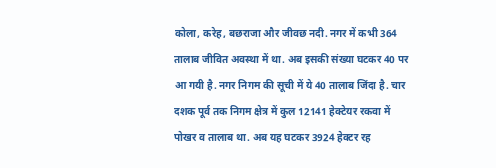कोला, करेह, बछराजा और जीवछ नदी. नगर में कभी 364 तालाब जीवित अवस्था में था. अब इसकी संख्या घटकर 40 पर आ गयी है. नगर निगम की सूची में ये 40 तालाब जिंदा है. चार दशक पूर्व तक निगम क्षेत्र में कुल 12141 हेक्टेयर रकवा में पोखर व तालाब था. अब यह घटकर 3924 हेक्टर रह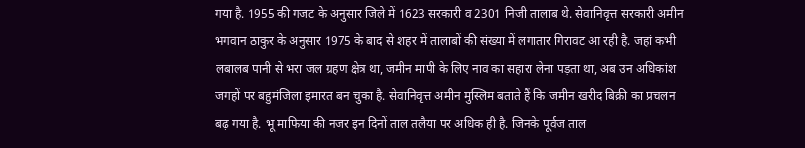गया है. 1955 की गजट के अनुसार जिले में 1623 सरकारी व 2301 निजी तालाब थे. सेवानिवृत्त सरकारी अमीन भगवान ठाकुर के अनुसार 1975 के बाद से शहर में तालाबों की संख्या में लगातार गिरावट आ रही है. जहां कभी लबालब पानी से भरा जल ग्रहण क्षेत्र था, जमीन मापी के लिए नाव का सहारा लेना पड़ता था, अब उन अधिकांश जगहों पर बहुमंजिला इमारत बन चुका है. सेवानिवृत्त अमीन मुस्लिम बताते हैं कि जमीन खरीद बिक्री का प्रचलन बढ़ गया है. भू माफिया की नजर इन दिनों ताल तलैया पर अधिक ही है. जिनके पूर्वज ताल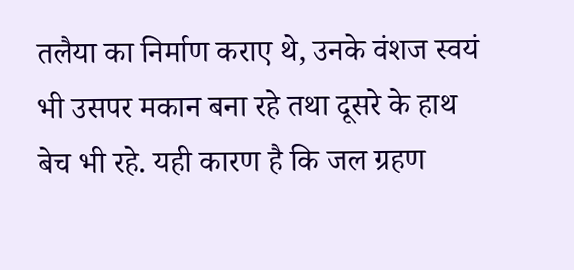तलैया का निर्माण कराए थे, उनके वंशज स्वयं भी उसपर मकान बना रहे तथा दूसरे के हाथ बेच भी रहे. यही कारण है कि जल ग्रहण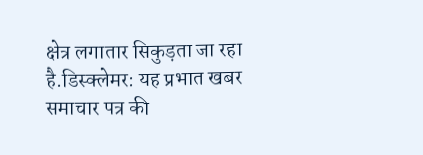क्षेत्र लगातार सिकुड़ता जा रहा है.डिस्क्लेमर: यह प्रभात खबर समाचार पत्र की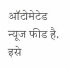ऑटोमेटेड न्यूज फीड है. इसे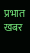प्रभात खबर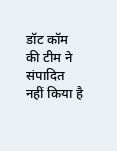डॉट कॉम की टीम ने संपादित नहीं किया है